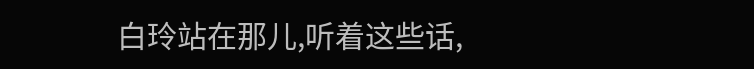白玲站在那儿,听着这些话,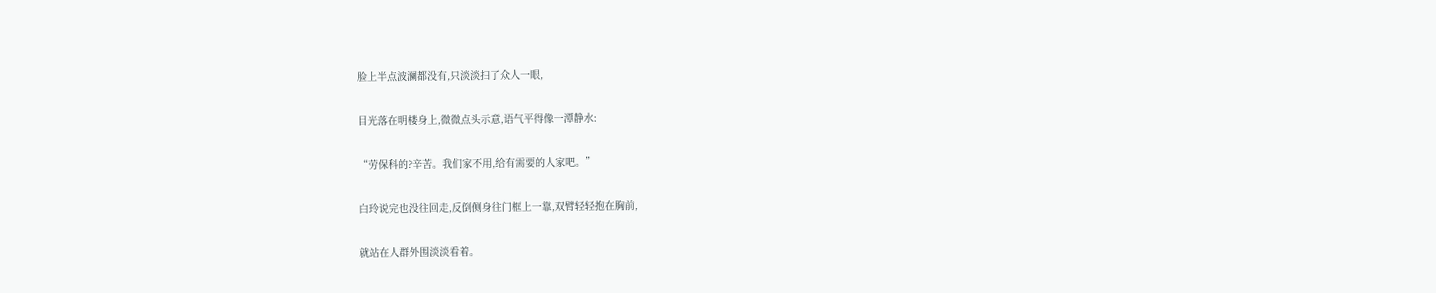脸上半点波澜都没有,只淡淡扫了众人一眼,

目光落在明楼身上,微微点头示意,语气平得像一潭静水:

“劳保科的?辛苦。我们家不用,给有需要的人家吧。”

白玲说完也没往回走,反倒侧身往门框上一靠,双臂轻轻抱在胸前,

就站在人群外围淡淡看着。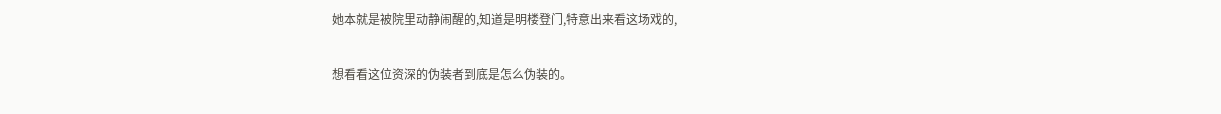她本就是被院里动静闹醒的,知道是明楼登门,特意出来看这场戏的,

想看看这位资深的伪装者到底是怎么伪装的。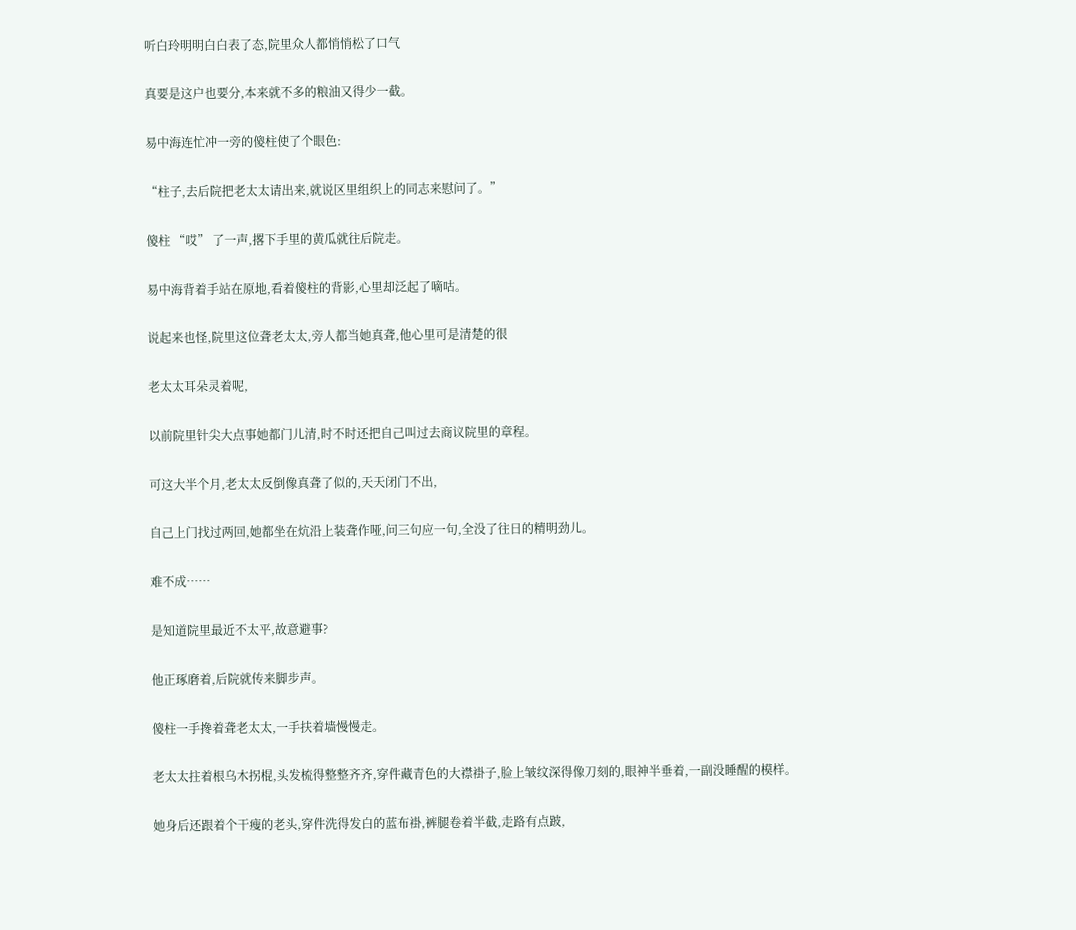听白玲明明白白表了态,院里众人都悄悄松了口气

真要是这户也要分,本来就不多的粮油又得少一截。

易中海连忙冲一旁的傻柱使了个眼色:

“柱子,去后院把老太太请出来,就说区里组织上的同志来慰问了。”

傻柱 “哎” 了一声,撂下手里的黄瓜就往后院走。

易中海背着手站在原地,看着傻柱的背影,心里却泛起了嘀咕。

说起来也怪,院里这位聋老太太,旁人都当她真聋,他心里可是清楚的很

老太太耳朵灵着呢,

以前院里针尖大点事她都门儿清,时不时还把自己叫过去商议院里的章程。

可这大半个月,老太太反倒像真聋了似的,天天闭门不出,

自己上门找过两回,她都坐在炕沿上装聋作哑,问三句应一句,全没了往日的精明劲儿。

难不成……

是知道院里最近不太平,故意避事?

他正琢磨着,后院就传来脚步声。

傻柱一手搀着聋老太太,一手扶着墙慢慢走。

老太太拄着根乌木拐棍,头发梳得整整齐齐,穿件藏青色的大襟褂子,脸上皱纹深得像刀刻的,眼神半垂着,一副没睡醒的模样。

她身后还跟着个干瘦的老头,穿件洗得发白的蓝布褂,裤腿卷着半截,走路有点跛,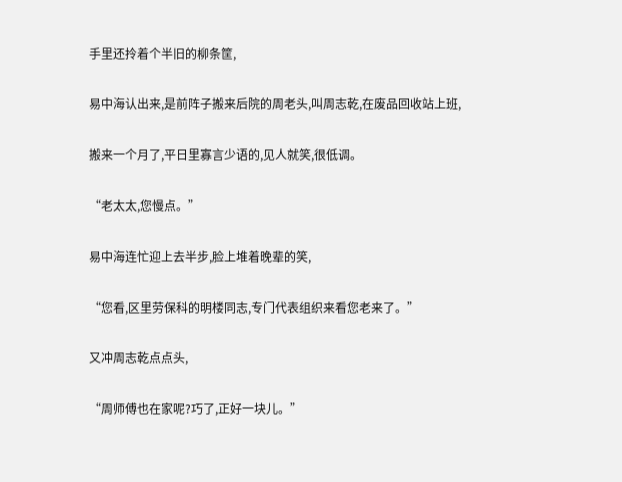手里还拎着个半旧的柳条筐,

易中海认出来,是前阵子搬来后院的周老头,叫周志乾,在废品回收站上班,

搬来一个月了,平日里寡言少语的,见人就笑,很低调。

“老太太,您慢点。”

易中海连忙迎上去半步,脸上堆着晚辈的笑,

“您看,区里劳保科的明楼同志,专门代表组织来看您老来了。”

又冲周志乾点点头,

“周师傅也在家呢?巧了,正好一块儿。”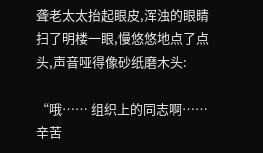聋老太太抬起眼皮,浑浊的眼睛扫了明楼一眼,慢悠悠地点了点头,声音哑得像砂纸磨木头:

“哦…… 组织上的同志啊…… 辛苦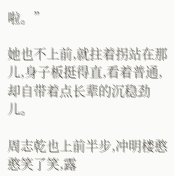啦。”

她也不上前,就拄着拐站在那儿,身子板挺得直,看着普通,却自带着点长辈的沉稳劲儿。

周志乾也上前半步,冲明楼憨憨笑了笑,露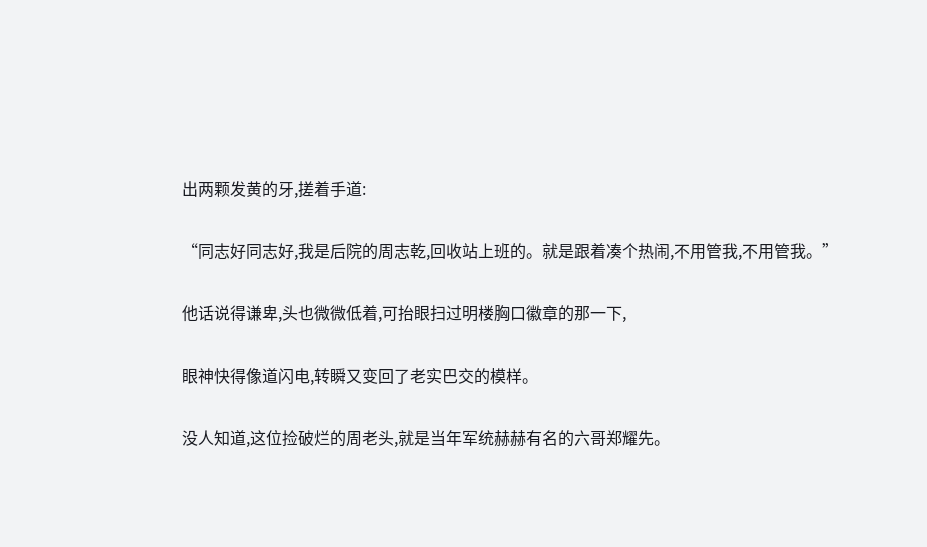出两颗发黄的牙,搓着手道:

“同志好同志好,我是后院的周志乾,回收站上班的。就是跟着凑个热闹,不用管我,不用管我。”

他话说得谦卑,头也微微低着,可抬眼扫过明楼胸口徽章的那一下,

眼神快得像道闪电,转瞬又变回了老实巴交的模样。

没人知道,这位捡破烂的周老头,就是当年军统赫赫有名的六哥郑耀先。